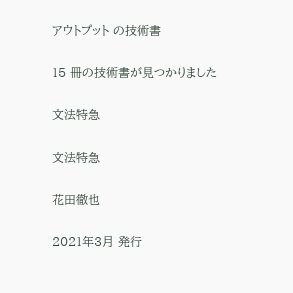アウトプット の技術書

15 冊の技術書が見つかりました

文法特急

文法特急

花田徹也

2021年3月 発行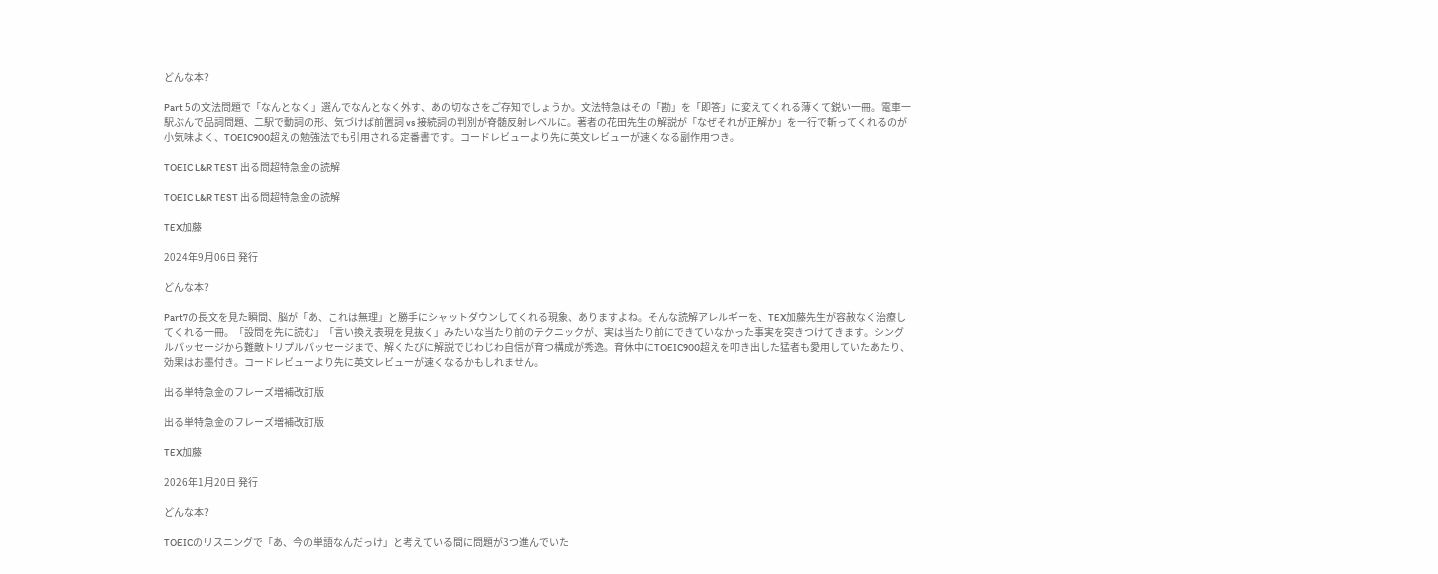どんな本?

Part 5の文法問題で「なんとなく」選んでなんとなく外す、あの切なさをご存知でしょうか。文法特急はその「勘」を「即答」に変えてくれる薄くて鋭い一冊。電車一駅ぶんで品詞問題、二駅で動詞の形、気づけば前置詞 vs 接続詞の判別が脊髄反射レベルに。著者の花田先生の解説が「なぜそれが正解か」を一行で斬ってくれるのが小気味よく、TOEIC900超えの勉強法でも引用される定番書です。コードレビューより先に英文レビューが速くなる副作用つき。

TOEIC L&R TEST 出る問超特急金の読解

TOEIC L&R TEST 出る問超特急金の読解

TEX加藤

2024年9月06日 発行

どんな本?

Part7の長文を見た瞬間、脳が「あ、これは無理」と勝手にシャットダウンしてくれる現象、ありますよね。そんな読解アレルギーを、TEX加藤先生が容赦なく治療してくれる一冊。「設問を先に読む」「言い換え表現を見抜く」みたいな当たり前のテクニックが、実は当たり前にできていなかった事実を突きつけてきます。シングルパッセージから難敵トリプルパッセージまで、解くたびに解説でじわじわ自信が育つ構成が秀逸。育休中にTOEIC900超えを叩き出した猛者も愛用していたあたり、効果はお墨付き。コードレビューより先に英文レビューが速くなるかもしれません。

出る単特急金のフレーズ増補改訂版

出る単特急金のフレーズ増補改訂版

TEX加藤

2026年1月20日 発行

どんな本?

TOEICのリスニングで「あ、今の単語なんだっけ」と考えている間に問題が3つ進んでいた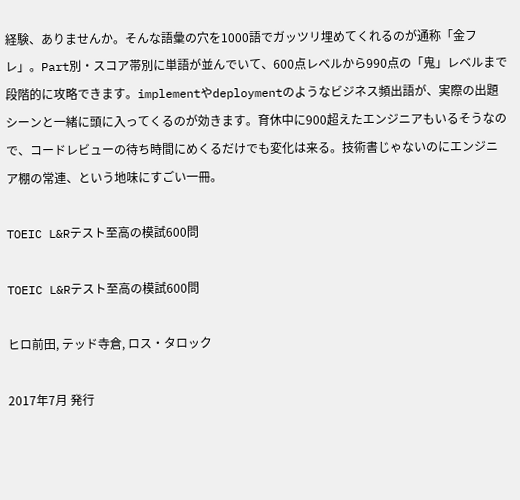経験、ありませんか。そんな語彙の穴を1000語でガッツリ埋めてくれるのが通称「金フレ」。Part別・スコア帯別に単語が並んでいて、600点レベルから990点の「鬼」レベルまで段階的に攻略できます。implementやdeploymentのようなビジネス頻出語が、実際の出題シーンと一緒に頭に入ってくるのが効きます。育休中に900超えたエンジニアもいるそうなので、コードレビューの待ち時間にめくるだけでも変化は来る。技術書じゃないのにエンジニア棚の常連、という地味にすごい一冊。

TOEIC L&Rテスト至高の模試600問

TOEIC L&Rテスト至高の模試600問

ヒロ前田, テッド寺倉, ロス・タロック

2017年7月 発行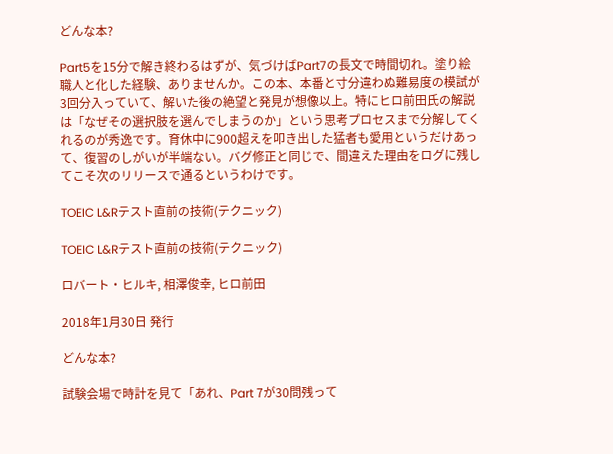どんな本?

Part5を15分で解き終わるはずが、気づけばPart7の長文で時間切れ。塗り絵職人と化した経験、ありませんか。この本、本番と寸分違わぬ難易度の模試が3回分入っていて、解いた後の絶望と発見が想像以上。特にヒロ前田氏の解説は「なぜその選択肢を選んでしまうのか」という思考プロセスまで分解してくれるのが秀逸です。育休中に900超えを叩き出した猛者も愛用というだけあって、復習のしがいが半端ない。バグ修正と同じで、間違えた理由をログに残してこそ次のリリースで通るというわけです。

TOEIC L&Rテスト直前の技術(テクニック)

TOEIC L&Rテスト直前の技術(テクニック)

ロバート・ヒルキ, 相澤俊幸, ヒロ前田

2018年1月30日 発行

どんな本?

試験会場で時計を見て「あれ、Part 7が30問残って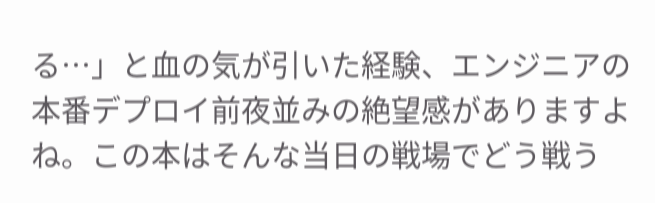る…」と血の気が引いた経験、エンジニアの本番デプロイ前夜並みの絶望感がありますよね。この本はそんな当日の戦場でどう戦う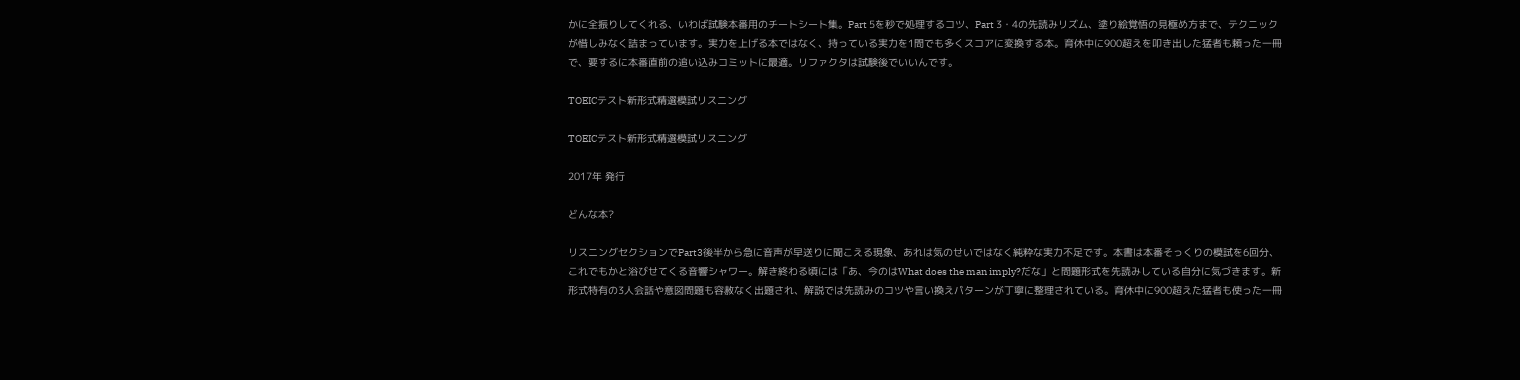かに全振りしてくれる、いわば試験本番用のチートシート集。Part 5を秒で処理するコツ、Part 3・4の先読みリズム、塗り絵覚悟の見極め方まで、テクニックが惜しみなく詰まっています。実力を上げる本ではなく、持っている実力を1問でも多くスコアに変換する本。育休中に900超えを叩き出した猛者も頼った一冊で、要するに本番直前の追い込みコミットに最適。リファクタは試験後でいいんです。

TOEICテスト新形式精選模試リスニング

TOEICテスト新形式精選模試リスニング

2017年 発行

どんな本?

リスニングセクションでPart3後半から急に音声が早送りに聞こえる現象、あれは気のせいではなく純粋な実力不足です。本書は本番そっくりの模試を6回分、これでもかと浴びせてくる音響シャワー。解き終わる頃には「あ、今のはWhat does the man imply?だな」と問題形式を先読みしている自分に気づきます。新形式特有の3人会話や意図問題も容赦なく出題され、解説では先読みのコツや言い換えパターンが丁寧に整理されている。育休中に900超えた猛者も使った一冊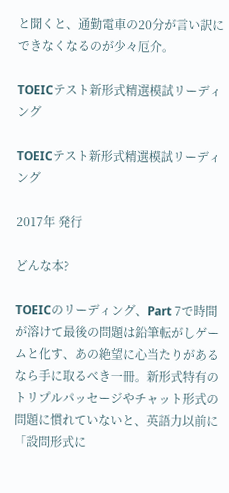と聞くと、通勤電車の20分が言い訳にできなくなるのが少々厄介。

TOEICテスト新形式精選模試リーディング

TOEICテスト新形式精選模試リーディング

2017年 発行

どんな本?

TOEICのリーディング、Part 7で時間が溶けて最後の問題は鉛筆転がしゲームと化す、あの絶望に心当たりがあるなら手に取るべき一冊。新形式特有のトリプルパッセージやチャット形式の問題に慣れていないと、英語力以前に「設問形式に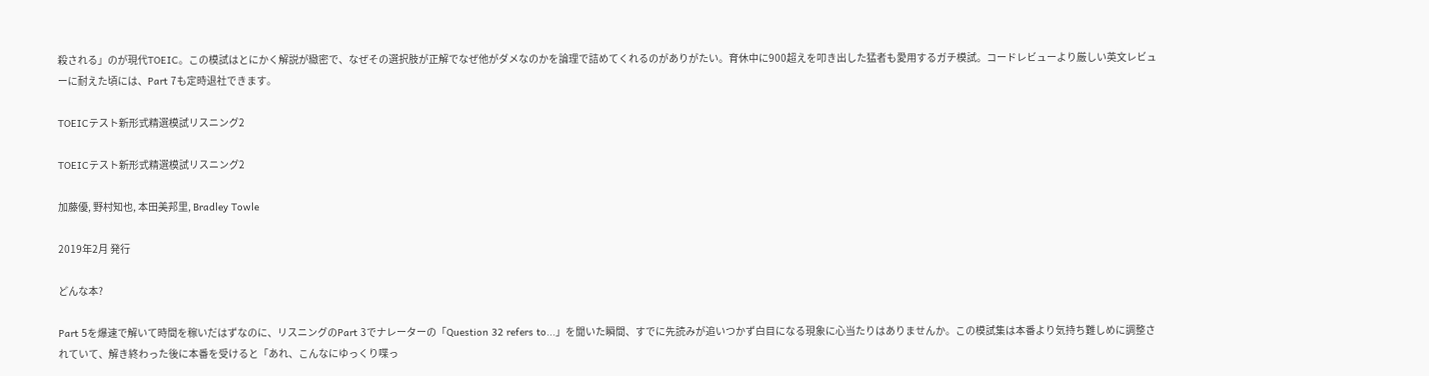殺される」のが現代TOEIC。この模試はとにかく解説が緻密で、なぜその選択肢が正解でなぜ他がダメなのかを論理で詰めてくれるのがありがたい。育休中に900超えを叩き出した猛者も愛用するガチ模試。コードレビューより厳しい英文レビューに耐えた頃には、Part 7も定時退社できます。

TOEICテスト新形式精選模試リスニング2

TOEICテスト新形式精選模試リスニング2

加藤優, 野村知也, 本田美邦里, Bradley Towle

2019年2月 発行

どんな本?

Part 5を爆速で解いて時間を稼いだはずなのに、リスニングのPart 3でナレーターの「Question 32 refers to...」を聞いた瞬間、すでに先読みが追いつかず白目になる現象に心当たりはありませんか。この模試集は本番より気持ち難しめに調整されていて、解き終わった後に本番を受けると「あれ、こんなにゆっくり喋っ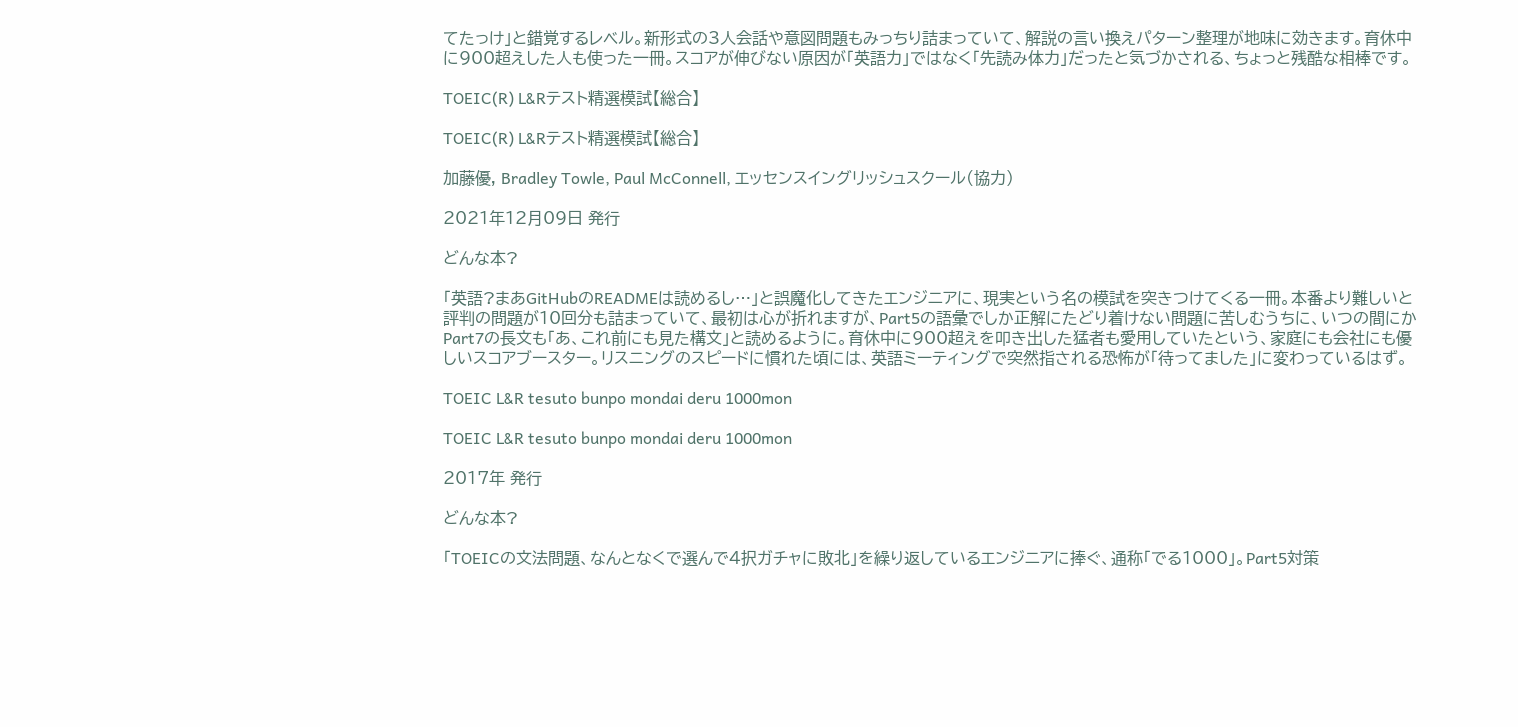てたっけ」と錯覚するレベル。新形式の3人会話や意図問題もみっちり詰まっていて、解説の言い換えパターン整理が地味に効きます。育休中に900超えした人も使った一冊。スコアが伸びない原因が「英語力」ではなく「先読み体力」だったと気づかされる、ちょっと残酷な相棒です。

TOEIC(R) L&Rテスト精選模試【総合】

TOEIC(R) L&Rテスト精選模試【総合】

加藤優, Bradley Towle, Paul McConnell, エッセンスイングリッシュスクール(協力)

2021年12月09日 発行

どんな本?

「英語?まあGitHubのREADMEは読めるし…」と誤魔化してきたエンジニアに、現実という名の模試を突きつけてくる一冊。本番より難しいと評判の問題が10回分も詰まっていて、最初は心が折れますが、Part5の語彙でしか正解にたどり着けない問題に苦しむうちに、いつの間にかPart7の長文も「あ、これ前にも見た構文」と読めるように。育休中に900超えを叩き出した猛者も愛用していたという、家庭にも会社にも優しいスコアブースター。リスニングのスピードに慣れた頃には、英語ミーティングで突然指される恐怖が「待ってました」に変わっているはず。

TOEIC L&R tesuto bunpo mondai deru 1000mon

TOEIC L&R tesuto bunpo mondai deru 1000mon

2017年 発行

どんな本?

「TOEICの文法問題、なんとなくで選んで4択ガチャに敗北」を繰り返しているエンジニアに捧ぐ、通称「でる1000」。Part5対策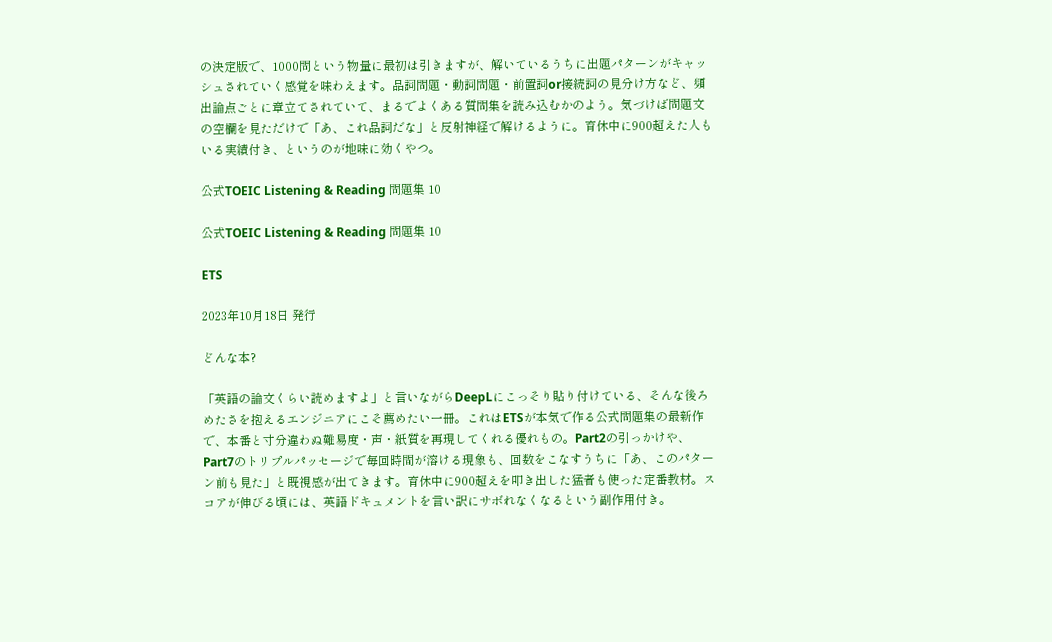の決定版で、1000問という物量に最初は引きますが、解いているうちに出題パターンがキャッシュされていく感覚を味わえます。品詞問題・動詞問題・前置詞or接続詞の見分け方など、頻出論点ごとに章立てされていて、まるでよくある質問集を読み込むかのよう。気づけば問題文の空欄を見ただけで「あ、これ品詞だな」と反射神経で解けるように。育休中に900超えた人もいる実績付き、というのが地味に効くやつ。

公式TOEIC Listening & Reading 問題集 10

公式TOEIC Listening & Reading 問題集 10

ETS

2023年10月18日 発行

どんな本?

「英語の論文くらい読めますよ」と言いながらDeepLにこっそり貼り付けている、そんな後ろめたさを抱えるエンジニアにこそ薦めたい一冊。これはETSが本気で作る公式問題集の最新作で、本番と寸分違わぬ難易度・声・紙質を再現してくれる優れもの。Part2の引っかけや、Part7のトリプルパッセージで毎回時間が溶ける現象も、回数をこなすうちに「あ、このパターン前も見た」と既視感が出てきます。育休中に900超えを叩き出した猛者も使った定番教材。スコアが伸びる頃には、英語ドキュメントを言い訳にサボれなくなるという副作用付き。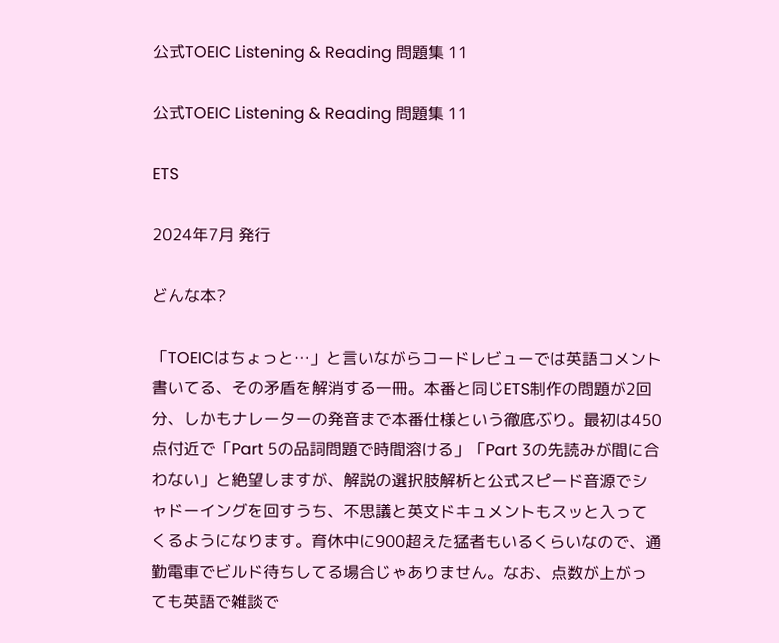公式TOEIC Listening & Reading 問題集 11

公式TOEIC Listening & Reading 問題集 11

ETS

2024年7月 発行

どんな本?

「TOEICはちょっと…」と言いながらコードレビューでは英語コメント書いてる、その矛盾を解消する一冊。本番と同じETS制作の問題が2回分、しかもナレーターの発音まで本番仕様という徹底ぶり。最初は450点付近で「Part 5の品詞問題で時間溶ける」「Part 3の先読みが間に合わない」と絶望しますが、解説の選択肢解析と公式スピード音源でシャドーイングを回すうち、不思議と英文ドキュメントもスッと入ってくるようになります。育休中に900超えた猛者もいるくらいなので、通勤電車でビルド待ちしてる場合じゃありません。なお、点数が上がっても英語で雑談で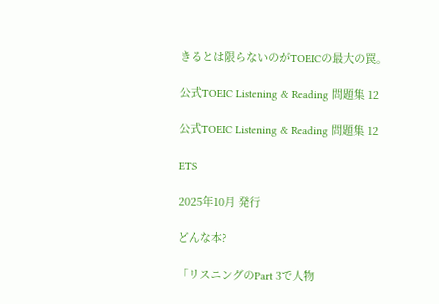きるとは限らないのがTOEICの最大の罠。

公式TOEIC Listening & Reading 問題集 12

公式TOEIC Listening & Reading 問題集 12

ETS

2025年10月 発行

どんな本?

「リスニングのPart 3で人物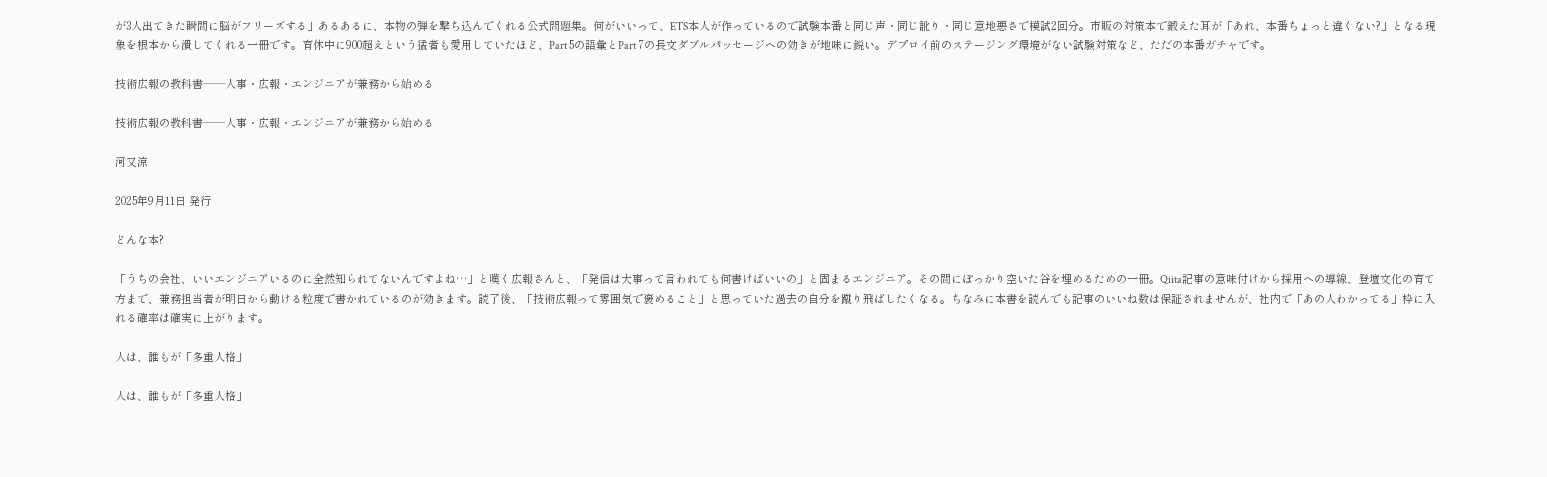が3人出てきた瞬間に脳がフリーズする」あるあるに、本物の弾を撃ち込んでくれる公式問題集。何がいいって、ETS本人が作っているので試験本番と同じ声・同じ訛り・同じ意地悪さで模試2回分。市販の対策本で鍛えた耳が「あれ、本番ちょっと違くない?」となる現象を根本から潰してくれる一冊です。育休中に900超えという猛者も愛用していたほど、Part 5の語彙とPart 7の長文ダブルパッセージへの効きが地味に鋭い。デプロイ前のステージング環境がない試験対策など、ただの本番ガチャです。

技術広報の教科書──人事・広報・エンジニアが兼務から始める

技術広報の教科書──人事・広報・エンジニアが兼務から始める

河又涼

2025年9月11日 発行

どんな本?

「うちの会社、いいエンジニアいるのに全然知られてないんですよね…」と嘆く広報さんと、「発信は大事って言われても何書けばいいの」と固まるエンジニア。その間にぽっかり空いた谷を埋めるための一冊。Qiita記事の意味付けから採用への導線、登壇文化の育て方まで、兼務担当者が明日から動ける粒度で書かれているのが効きます。読了後、「技術広報って雰囲気で褒めること」と思っていた過去の自分を蹴り飛ばしたくなる。ちなみに本書を読んでも記事のいいね数は保証されませんが、社内で「あの人わかってる」枠に入れる確率は確実に上がります。

人は、誰もが「多重人格」

人は、誰もが「多重人格」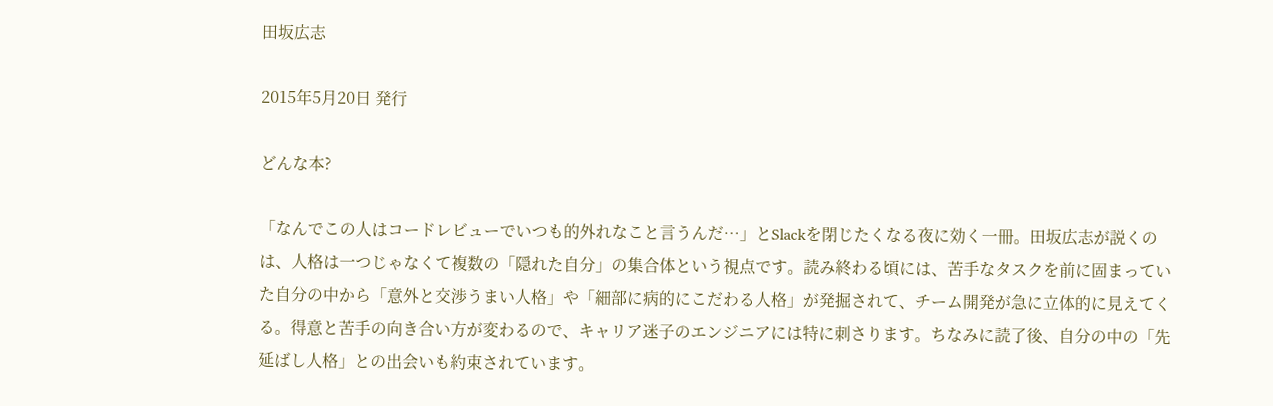田坂広志

2015年5月20日 発行

どんな本?

「なんでこの人はコードレビューでいつも的外れなこと言うんだ…」とSlackを閉じたくなる夜に効く一冊。田坂広志が説くのは、人格は一つじゃなくて複数の「隠れた自分」の集合体という視点です。読み終わる頃には、苦手なタスクを前に固まっていた自分の中から「意外と交渉うまい人格」や「細部に病的にこだわる人格」が発掘されて、チーム開発が急に立体的に見えてくる。得意と苦手の向き合い方が変わるので、キャリア迷子のエンジニアには特に刺さります。ちなみに読了後、自分の中の「先延ばし人格」との出会いも約束されています。